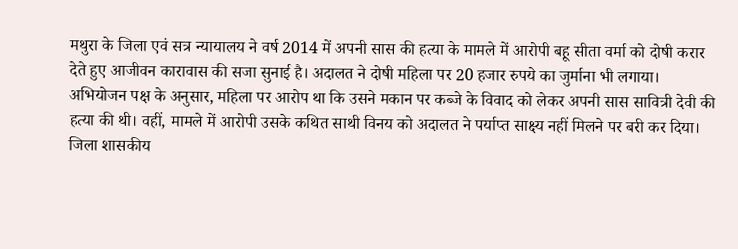मथुरा के जिला एवं सत्र न्यायालय ने वर्ष 2014 में अपनी सास की हत्या के मामले में आरोपी बहू सीता वर्मा को दोषी करार देते हुए आजीवन कारावास की सजा सुनाई है। अदालत ने दोषी महिला पर 20 हजार रुपये का जुर्माना भी लगाया।
अभियोजन पक्ष के अनुसार, महिला पर आरोप था कि उसने मकान पर कब्जे के विवाद को लेकर अपनी सास सावित्री देवी की हत्या की थी। वहीं, मामले में आरोपी उसके कथित साथी विनय को अदालत ने पर्याप्त साक्ष्य नहीं मिलने पर बरी कर दिया।
जिला शासकीय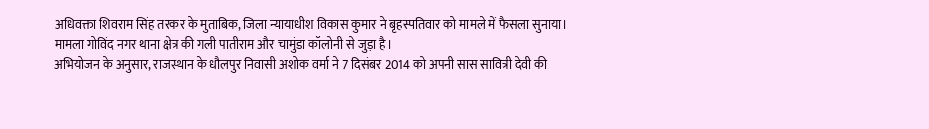अधिवक्ता शिवराम सिंह तरकर के मुताबिक, जिला न्यायाधीश विकास कुमार ने बृहस्पतिवार को मामले में फैसला सुनाया। मामला गोविंद नगर थाना क्षेत्र की गली पातीराम और चामुंडा कॉलोनी से जुड़ा है।
अभियोजन के अनुसार, राजस्थान के धौलपुर निवासी अशोक वर्मा ने 7 दिसंबर 2014 को अपनी सास सावित्री देवी की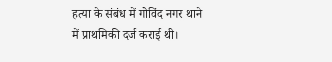हत्या के संबंध में गोविंद नगर थाने में प्राथमिकी दर्ज कराई थी।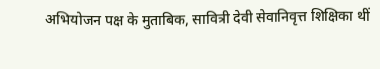अभियोजन पक्ष के मुताबिक, सावित्री देवी सेवानिवृत्त शिक्षिका थीं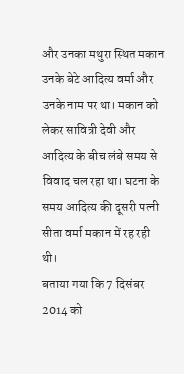और उनका मथुरा स्थित मकान उनके बेटे आदित्य वर्मा और उनके नाम पर था। मकान को लेकर सावित्री देवी और आदित्य के बीच लंबे समय से विवाद चल रहा था। घटना के समय आदित्य की दूसरी पत्नी सीता वर्मा मकान में रह रही थी।
बताया गया कि 7 दिसंबर 2014 को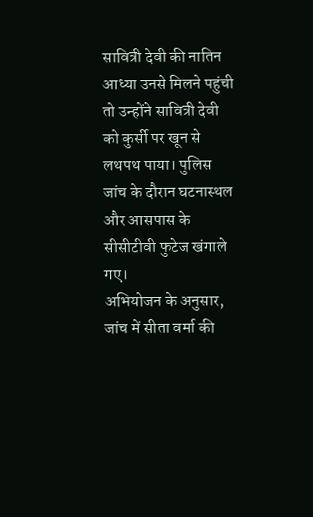सावित्री देवी की नातिन आध्या उनसे मिलने पहुंची तो उन्होंने सावित्री देवी को कुर्सी पर खून से लथपथ पाया। पुलिस जांच के दौरान घटनास्थल और आसपास के सीसीटीवी फुटेज खंगाले गए।
अभियोजन के अनुसार, जांच में सीता वर्मा की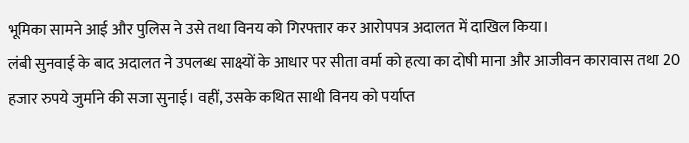भूमिका सामने आई और पुलिस ने उसे तथा विनय को गिरफ्तार कर आरोपपत्र अदालत में दाखिल किया।
लंबी सुनवाई के बाद अदालत ने उपलब्ध साक्ष्यों के आधार पर सीता वर्मा को हत्या का दोषी माना और आजीवन कारावास तथा 20 हजार रुपये जुर्माने की सजा सुनाई। वहीं, उसके कथित साथी विनय को पर्याप्त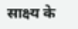साक्ष्य के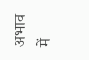अभाव में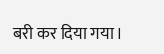बरी कर दिया गया।